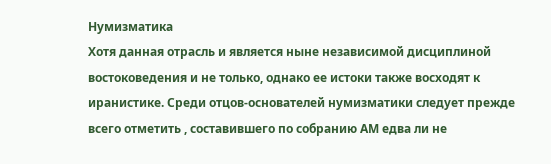Нумизматика
Хотя данная отрасль и является ныне независимой дисциплиной востоковедения и не только, однако ее истоки также восходят к иранистике. Среди отцов-основателей нумизматики следует прежде всего отметить , составившего по собранию АМ едва ли не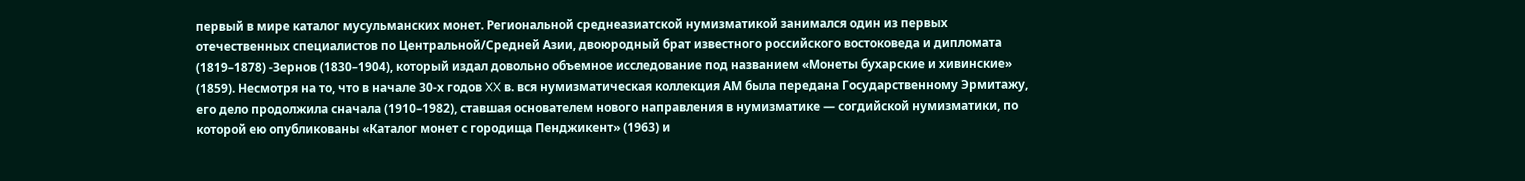первый в мире каталог мусульманских монет. Региональной среднеазиатской нумизматикой занимался один из первых отечественных специалистов по Центральной/Средней Азии, двоюродный брат известного российского востоковеда и дипломата (1819–1878) -Зернов (1830–1904), который издал довольно объемное исследование под названием «Монеты бухарские и хивинские» (1859). Несмотря на то, что в начале 30-х годов XX в. вся нумизматическая коллекция АМ была передана Государственному Эрмитажу, его дело продолжила сначала (1910–1982), ставшая основателем нового направления в нумизматике — согдийской нумизматики, по которой ею опубликованы «Каталог монет с городища Пенджикент» (1963) и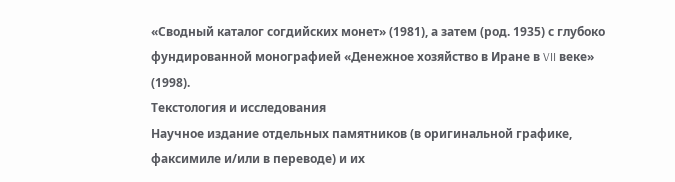«Сводный каталог согдийских монет» (1981), а затем (род. 1935) с глубоко фундированной монографией «Денежное хозяйство в Иране в VII веке» (1998).
Текстология и исследования
Научное издание отдельных памятников (в оригинальной графике, факсимиле и/или в переводе) и их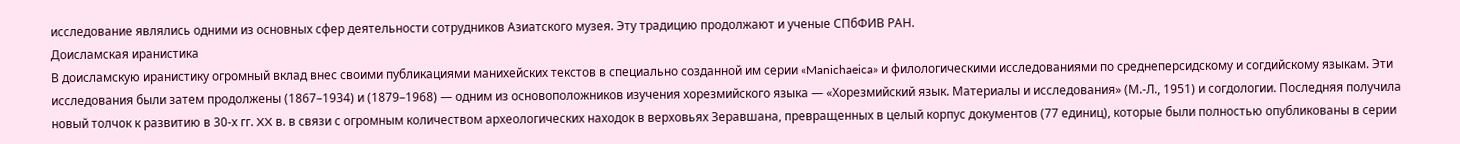исследование являлись одними из основных сфер деятельности сотрудников Азиатского музея. Эту традицию продолжают и ученые СПбФИВ РАН.
Доисламская иранистика
В доисламскую иранистику огромный вклад внес своими публикациями манихейских текстов в специально созданной им серии «Manichaeica» и филологическими исследованиями по среднеперсидскому и согдийскому языкам. Эти исследования были затем продолжены (1867–1934) и (1879–1968) — одним из основоположников изучения хорезмийского языка — «Хорезмийский язык. Материалы и исследования» (М.-Л., 1951) и согдологии. Последняя получила новый толчок к развитию в 30-х гг. XX в. в связи с огромным количеством археологических находок в верховьях Зеравшана, превращенных в целый корпус документов (77 единиц), которые были полностью опубликованы в серии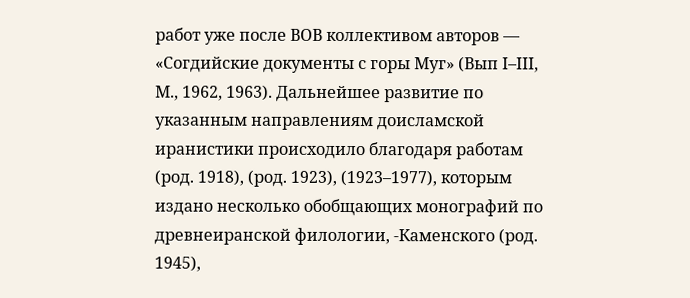работ уже после ВОВ коллективом авторов — «Согдийские документы с горы Муг» (Вып I–III, М., 1962, 1963). Дальнейшее развитие по указанным направлениям доисламской иранистики происходило благодаря работам (род. 1918), (род. 1923), (1923–1977), которым издано несколько обобщающих монографий по древнеиранской филологии, -Каменского (род. 1945),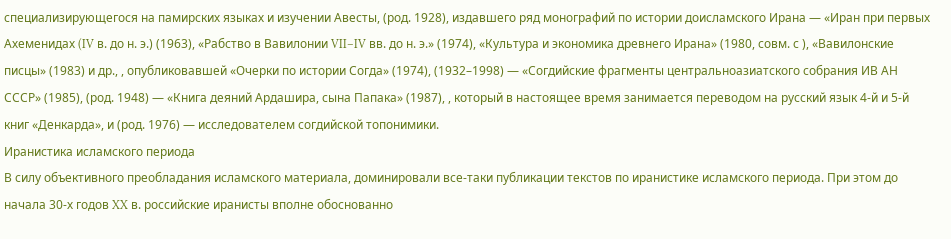специализирующегося на памирских языках и изучении Авесты, (род. 1928), издавшего ряд монографий по истории доисламского Ирана — «Иран при первых Ахеменидах (IV в. до н. э.) (1963), «Рабство в Вавилонии VII–IV вв. до н. э.» (1974), «Культура и экономика древнего Ирана» (1980, совм. с ), «Вавилонские писцы» (1983) и др., , опубликовавшей «Очерки по истории Согда» (1974), (1932–1998) — «Согдийские фрагменты центральноазиатского собрания ИВ АН СССР» (1985), (род. 1948) — «Книга деяний Ардашира, сына Папака» (1987), , который в настоящее время занимается переводом на русский язык 4-й и 5-й книг «Денкарда», и (род. 1976) — исследователем согдийской топонимики.
Иранистика исламского периода
В силу объективного преобладания исламского материала, доминировали все-таки публикации текстов по иранистике исламского периода. При этом до начала 30-х годов XX в. российские иранисты вполне обоснованно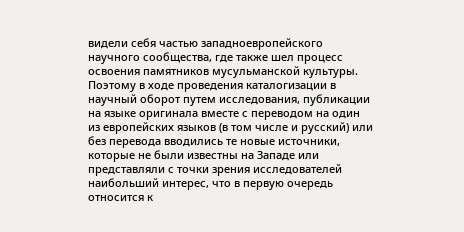видели себя частью западноевропейского научного сообщества, где также шел процесс освоения памятников мусульманской культуры. Поэтому в ходе проведения каталогизации в научный оборот путем исследования, публикации на языке оригинала вместе с переводом на один из европейских языков (в том числе и русский) или без перевода вводились те новые источники, которые не были известны на Западе или представляли с точки зрения исследователей наибольший интерес, что в первую очередь относится к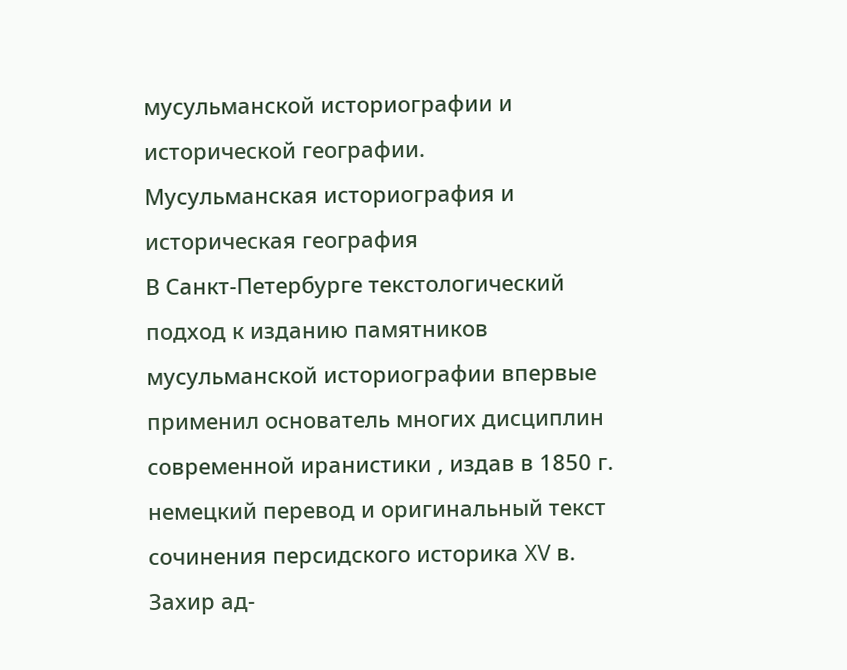мусульманской историографии и исторической географии.
Мусульманская историография и историческая география
В Санкт-Петербурге текстологический подход к изданию памятников мусульманской историографии впервые применил основатель многих дисциплин современной иранистики , издав в 1850 г. немецкий перевод и оригинальный текст сочинения персидского историка XV в. Захир ад-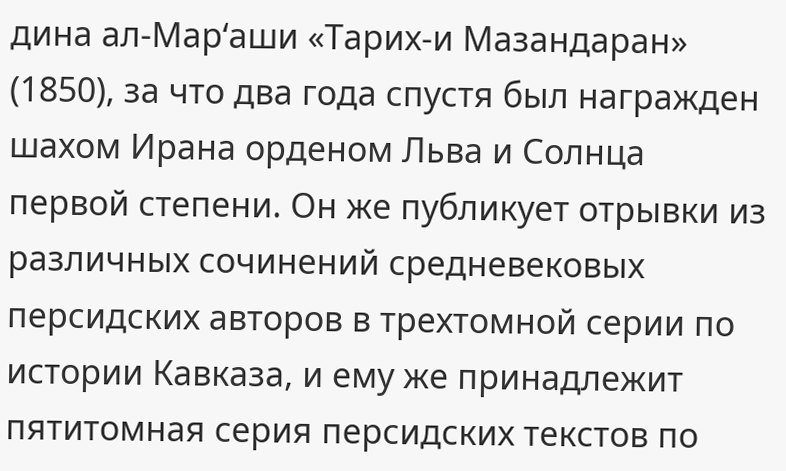дина ал-Мар‘аши «Тарих-и Мазандаран» (1850), за что два года спустя был награжден шахом Ирана орденом Льва и Солнца первой степени. Он же публикует отрывки из различных сочинений средневековых персидских авторов в трехтомной серии по истории Кавказа, и ему же принадлежит пятитомная серия персидских текстов по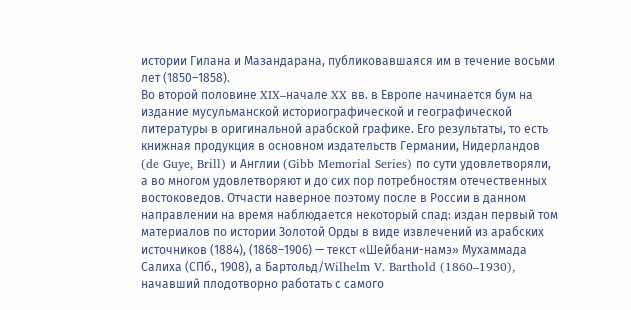истории Гилана и Мазандарана, публиковавшаяся им в течение восьми лет (1850–1858).
Во второй половине XIX–начале XX вв. в Европе начинается бум на издание мусульманской историографической и географической литературы в оригинальной арабской графике. Его результаты, то есть книжная продукция в основном издательств Германии, Нидерландов (de Guye, Brill) и Англии (Gibb Memorial Series) по сути удовлетворяли, а во многом удовлетворяют и до сих пор потребностям отечественных востоковедов. Отчасти наверное поэтому после в России в данном направлении на время наблюдается некоторый спад: издан первый том материалов по истории Золотой Орды в виде извлечений из арабских источников (1884), (1868–1906) — текст «Шейбани-намэ» Мухаммада Салиха (СПб., 1908), а Бартольд/Wilhelm V. Barthold (1860–1930), начавший плодотворно работать с самого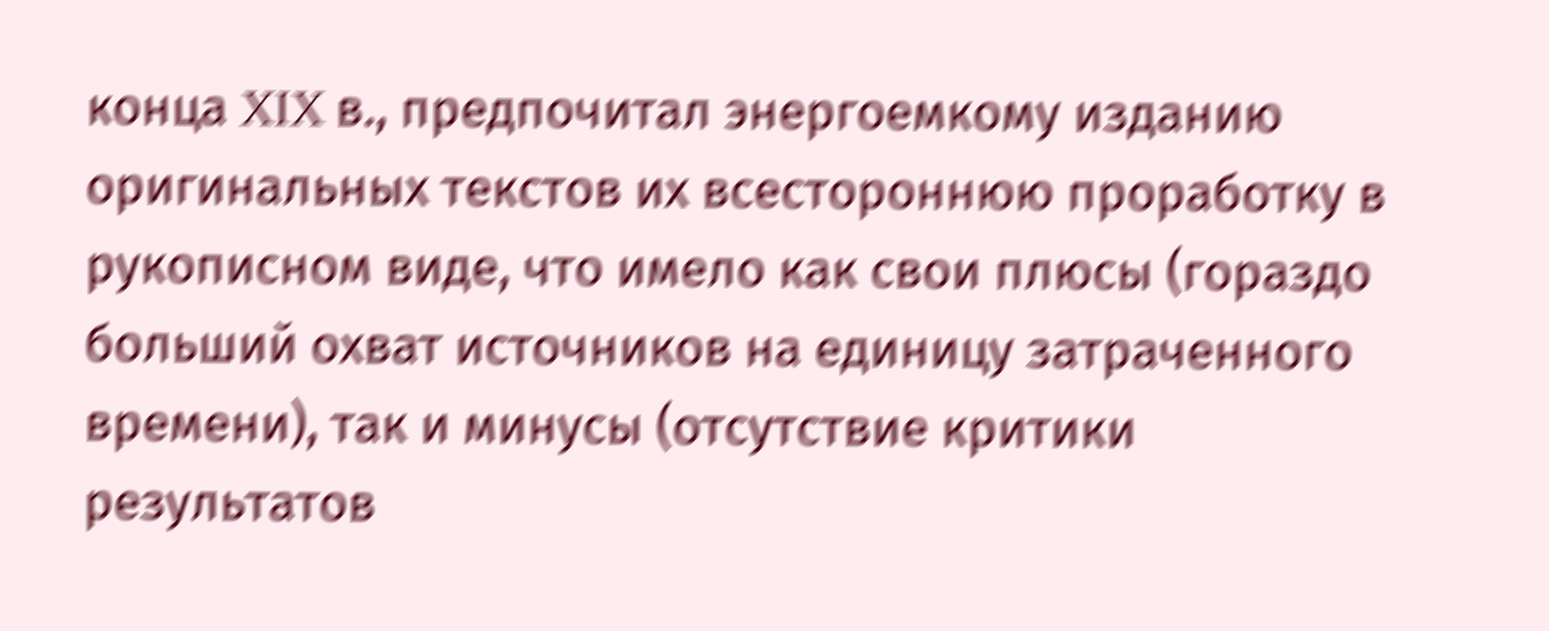конца XIX в., предпочитал энергоемкому изданию оригинальных текстов их всестороннюю проработку в рукописном виде, что имело как свои плюсы (гораздо больший охват источников на единицу затраченного времени), так и минусы (отсутствие критики результатов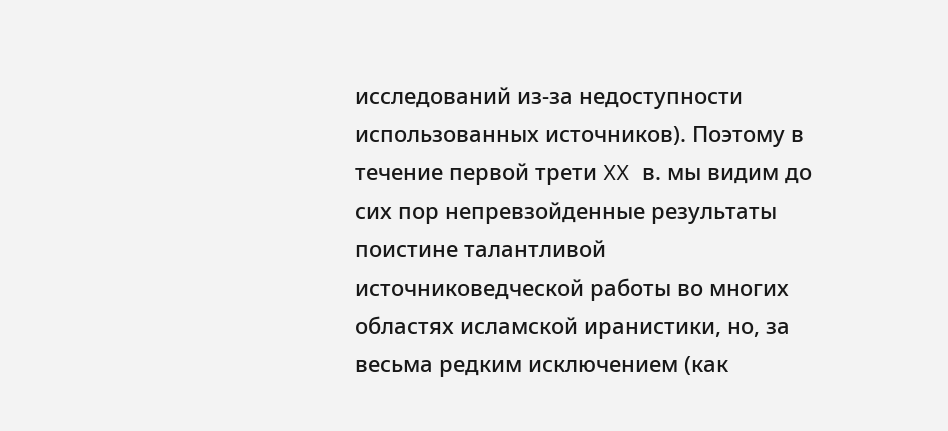исследований из-за недоступности использованных источников). Поэтому в течение первой трети XX в. мы видим до сих пор непревзойденные результаты поистине талантливой источниковедческой работы во многих областях исламской иранистики, но, за весьма редким исключением (как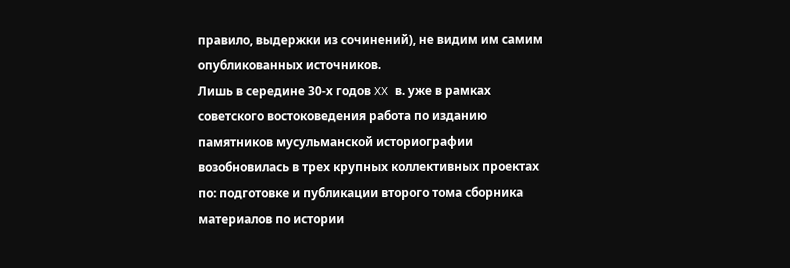правило, выдержки из сочинений), не видим им самим опубликованных источников.
Лишь в середине 30-х годов XX в. уже в рамках советского востоковедения работа по изданию памятников мусульманской историографии возобновилась в трех крупных коллективных проектах по: подготовке и публикации второго тома сборника материалов по истории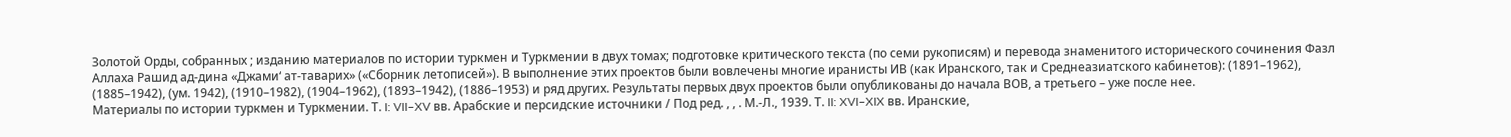Золотой Орды, собранных ; изданию материалов по истории туркмен и Туркмении в двух томах; подготовке критического текста (по семи рукописям) и перевода знаменитого исторического сочинения Фазл Аллаха Рашид ад-дина «Джами‘ ат-таварих» («Сборник летописей»). В выполнение этих проектов были вовлечены многие иранисты ИВ (как Иранского, так и Среднеазиатского кабинетов): (1891–1962), (1885–1942), (ум. 1942), (1910–1982), (1904–1962), (1893–1942), (1886–1953) и ряд других. Результаты первых двух проектов были опубликованы до начала ВОВ, а третьего – уже после нее.
Материалы по истории туркмен и Туркмении. Т. I: VII–XV вв. Арабские и персидские источники / Под ред. , , . М.-Л., 1939. Т. II: XVI–XIX вв. Иранские,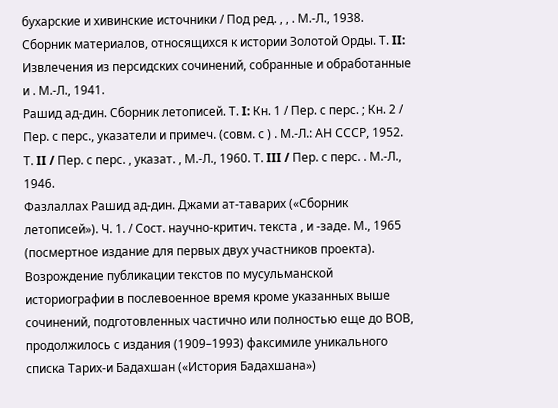бухарские и хивинские источники / Под ред. , , . М.-Л., 1938.
Сборник материалов, относящихся к истории Золотой Орды. Т. II: Извлечения из персидских сочинений, собранные и обработанные и . М.-Л., 1941.
Рашид ад-дин. Сборник летописей. Т. I: Кн. 1 / Пер. с перс. ; Кн. 2 / Пер. с перс., указатели и примеч. (совм. с ) . М.-Л.: АН СССР, 1952. Т. II / Пер. с перс. , указат. , М.-Л., 1960. Т. III / Пер. с перс. . М.-Л., 1946.
Фазлаллах Рашид ад-дин. Джами ат-таварих («Сборник летописей»). Ч. 1. / Сост. научно-критич. текста , и -заде. М., 1965 (посмертное издание для первых двух участников проекта).
Возрождение публикации текстов по мусульманской историографии в послевоенное время кроме указанных выше сочинений, подготовленных частично или полностью еще до ВОВ, продолжилось с издания (1909–1993) факсимиле уникального списка Тарих-и Бадахшан («История Бадахшана»)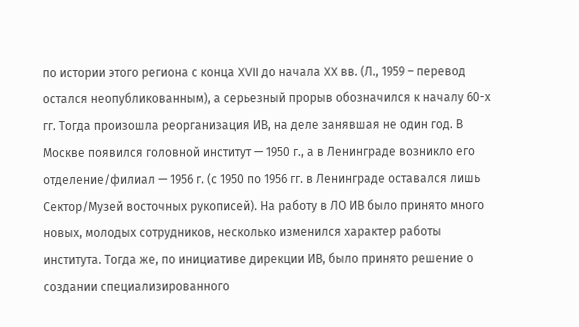по истории этого региона с конца XVII до начала XX вв. (Л., 1959 – перевод остался неопубликованным), а серьезный прорыв обозначился к началу 60-х гг. Тогда произошла реорганизация ИВ, на деле занявшая не один год. В Москве появился головной институт — 1950 г., а в Ленинграде возникло его отделение/филиал — 1956 г. (с 1950 по 1956 гг. в Ленинграде оставался лишь Сектор/Музей восточных рукописей). На работу в ЛО ИВ было принято много новых, молодых сотрудников, несколько изменился характер работы института. Тогда же, по инициативе дирекции ИВ, было принято решение о создании специализированного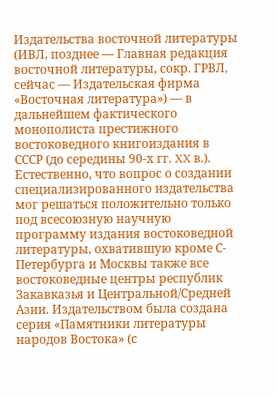Издательства восточной литературы (ИВЛ, позднее — Главная редакция восточной литературы, сокр. ГРВЛ, сейчас — Издательская фирма «Восточная литература») — в дальнейшем фактического монополиста престижного востоковедного книгоиздания в СССР (до середины 90-х гг. XX в.). Естественно, что вопрос о создании специализированного издательства мог решаться положительно только под всесоюзную научную программу издания востоковедной литературы, охватившую кроме С-Петербурга и Москвы также все востоковедные центры республик Закавказья и Центральной/Средней Азии. Издательством была создана серия «Памятники литературы народов Востока» (с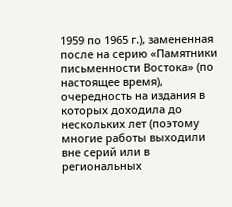1959 по 1965 г.), замененная после на серию «Памятники письменности Востока» (по настоящее время), очередность на издания в которых доходила до нескольких лет (поэтому многие работы выходили вне серий или в региональных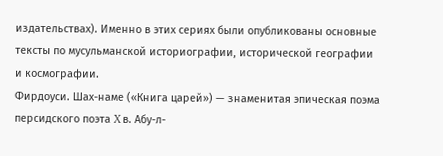издательствах). Именно в этих сериях были опубликованы основные тексты по мусульманской историографии, исторической географии и космографии.
Фирдоуси. Шах-наме («Книга царей») — знаменитая эпическая поэма персидского поэта X в. Абу-л-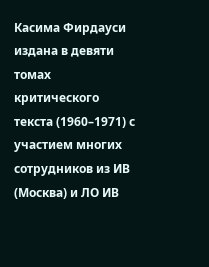Касима Фирдауси издана в девяти томах критического текста (1960–1971) с участием многих сотрудников из ИВ (Москва) и ЛО ИВ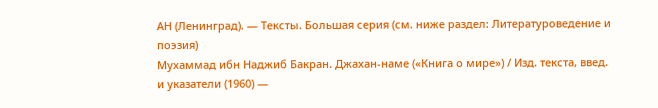АН (Ленинград). — Тексты. Большая серия (см. ниже раздел: Литературоведение и поэзия)
Мухаммад ибн Наджиб Бакран. Джахан-наме («Книга о мире») / Изд. текста, введ. и указатели (1960) —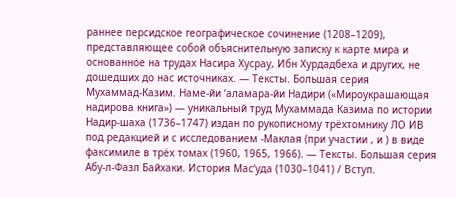раннее персидское географическое сочинение (1208–1209), представляющее собой объяснительную записку к карте мира и основанное на трудах Насира Хусрау, Ибн Хурдадбеха и других, не дошедших до нас источниках. — Тексты. Большая серия
Мухаммад-Казим. Наме-йи ‘аламара-йи Надири («Мироукрашающая надирова книга») — уникальный труд Мухаммада Казима по истории Надир-шаха (1736–1747) издан по рукописному трёхтомнику ЛО ИВ под редакцией и с исследованием -Маклая (при участии , и ) в виде факсимиле в трёх томах (1960, 1965, 1966). — Тексты. Большая серия
Абу-л-Фазл Байхаки. История Мас‘уда (1030–1041) / Вступ.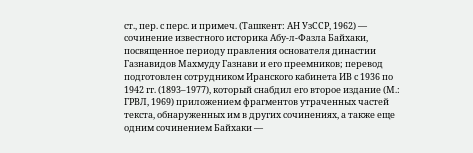ст., пер. с перс. и примеч. (Ташкент: АН УзССР, 1962) — сочинение известного историка Абу-л-Фазла Байхаки, посвященное периоду правления основателя династии Газнавидов Махмуду Газнави и его преемников; перевод подготовлен сотрудником Иранского кабинета ИВ с 1936 по 1942 гг. (1893–1977), который снабдил его второе издание (М.: ГРВЛ, 1969) приложением фрагментов утраченных частей текста, обнаруженных им в других сочинениях, а также еще одним сочинением Байхаки —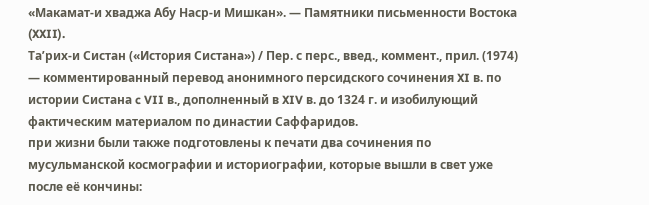«Макамат-и хваджа Абу Наср-и Мишкан». — Памятники письменности Востока (XXII).
Та’рих-и Систан («История Систана») / Пер. с перс., введ., коммент., прил. (1974) — комментированный перевод анонимного персидского сочинения XI в. по истории Систана c VII в., дополненный в XIV в. до 1324 г. и изобилующий фактическим материалом по династии Саффаридов.
при жизни были также подготовлены к печати два сочинения по мусульманской космографии и историографии, которые вышли в свет уже после её кончины: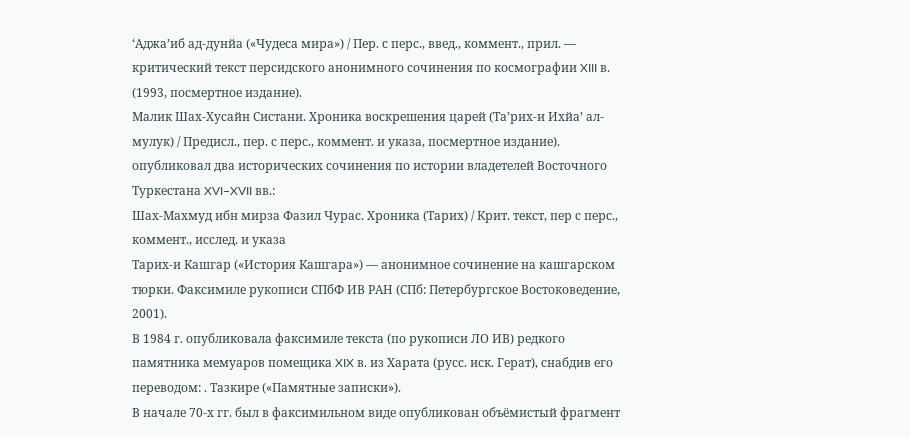‘Аджа’иб ад-дунйа («Чудеса мира») / Пер. с перс., введ., коммент., прил. — критический текст персидского анонимного сочинения по космографии XIII в. (1993, посмертное издание).
Малик Шах-Хусайн Систани. Хроника воскрешения царей (Та’рих-и Ихйа’ ал-мулук) / Предисл., пер. с перс., коммент. и указа, посмертное издание).
опубликовал два исторических сочинения по истории владетелей Восточного Туркестана XVI–XVII вв.:
Шах-Махмуд ибн мирза Фазил Чурас. Хроника (Тарих) / Крит. текст, пер с перс., коммент., исслед. и указа
Тарих-и Кашгар («История Кашгара») — анонимное сочинение на кашгарском тюрки. Факсимиле рукописи СПбФ ИВ РАН (СПб: Петербургское Востоковедение, 2001).
В 1984 г. опубликовала факсимиле текста (по рукописи ЛО ИВ) редкого памятника мемуаров помещика XIX в. из Харата (русс. иск. Герат), снабдив его переводом: . Тазкире («Памятные записки»).
В начале 70-х гг. был в факсимильном виде опубликован объёмистый фрагмент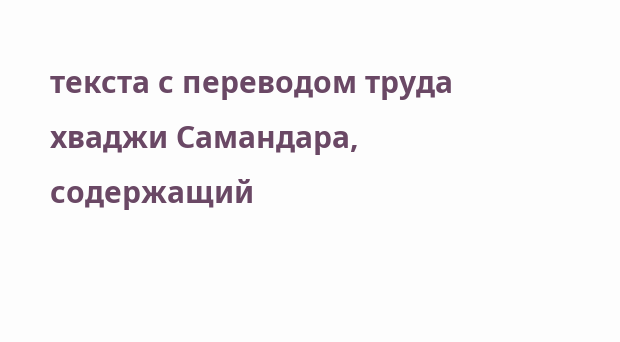текста с переводом труда хваджи Самандара, содержащий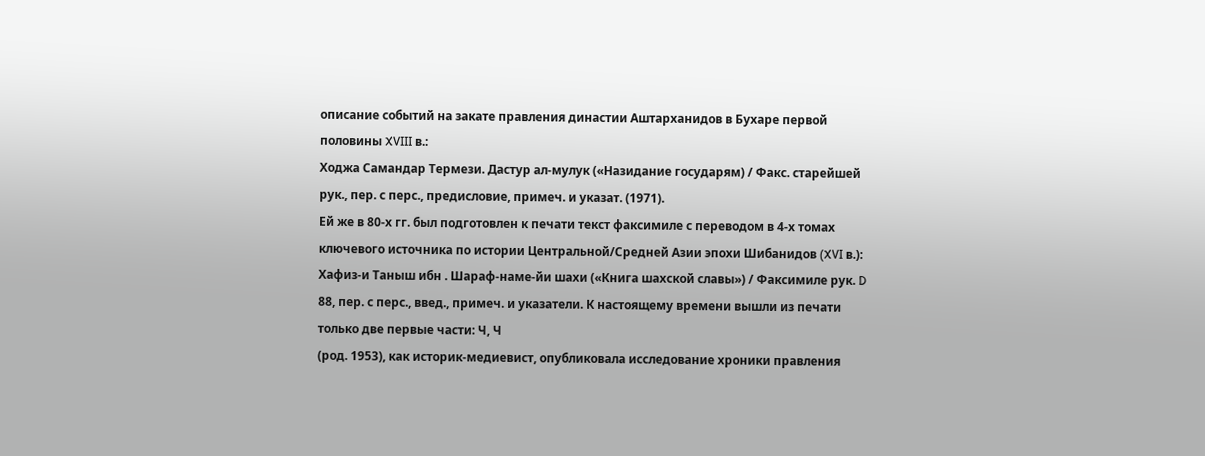описание событий на закате правления династии Аштарханидов в Бухаре первой половины XVIII в.:
Ходжа Самандар Термези. Дастур ал-мулук («Назидание государям) / Факс. старейшей рук., пер. с перс., предисловие, примеч. и указат. (1971).
Ей же в 80-х гг. был подготовлен к печати текст факсимиле с переводом в 4-х томах ключевого источника по истории Центральной/Средней Азии эпохи Шибанидов (XVI в.):
Хафиз-и Таныш ибн . Шараф-наме-йи шахи («Книга шахской славы») / Факсимиле рук. D 88, пер. с перс., введ., примеч. и указатели. К настоящему времени вышли из печати только две первые части: Ч, Ч
(род. 1953), как историк-медиевист, опубликовала исследование хроники правления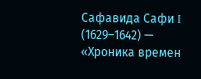Сафавида Сафи I (1629–1642) — «Хроника времен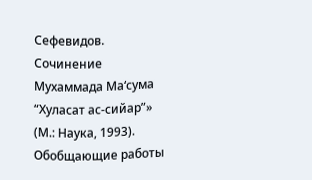Сефевидов. Сочинение Мухаммада Ма‘сума “Хуласат ас-сийар”» (М.: Наука, 1993).
Обобщающие работы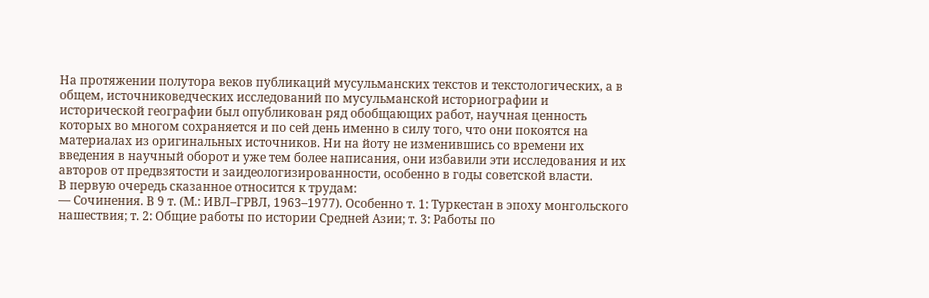На протяжении полутора веков публикаций мусульманских текстов и текстологических, а в общем, источниковедческих исследований по мусульманской историографии и исторической географии был опубликован ряд обобщающих работ, научная ценность которых во многом сохраняется и по сей день именно в силу того, что они покоятся на материалах из оригинальных источников. Ни на йоту не изменившись со времени их введения в научный оборот и уже тем более написания, они избавили эти исследования и их авторов от предвзятости и заидеологизированности, особенно в годы советской власти.
В первую очередь сказанное относится к трудам:
— Сочинения. В 9 т. (М.: ИВЛ–ГРВЛ, 1963–1977). Особенно т. 1: Туркестан в эпоху монгольского нашествия; т. 2: Общие работы по истории Средней Азии; т. 3: Работы по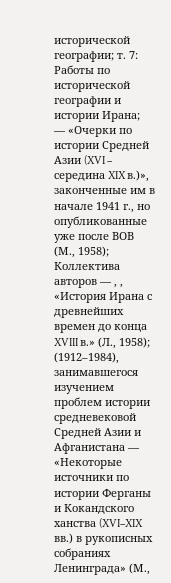исторической географии; т. 7: Работы по исторической географии и истории Ирана;
— «Очерки по истории Средней Азии (XVI – середина XIX в.)», законченные им в начале 1941 г., но опубликованные уже после ВОВ (М., 1958);
Коллектива авторов — , , «История Ирана с древнейших времен до конца XVIII в.» (Л., 1958);
(1912–1984), занимавшегося изучением проблем истории средневековой Средней Азии и Афганистана — «Некоторые источники по истории Ферганы и Кокандского ханства (XVI–XIX вв.) в рукописных собраниях Ленинграда» (М.,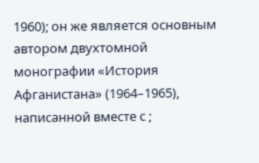1960); он же является основным автором двухтомной монографии «История Афганистана» (1964–1965), написанной вместе с ;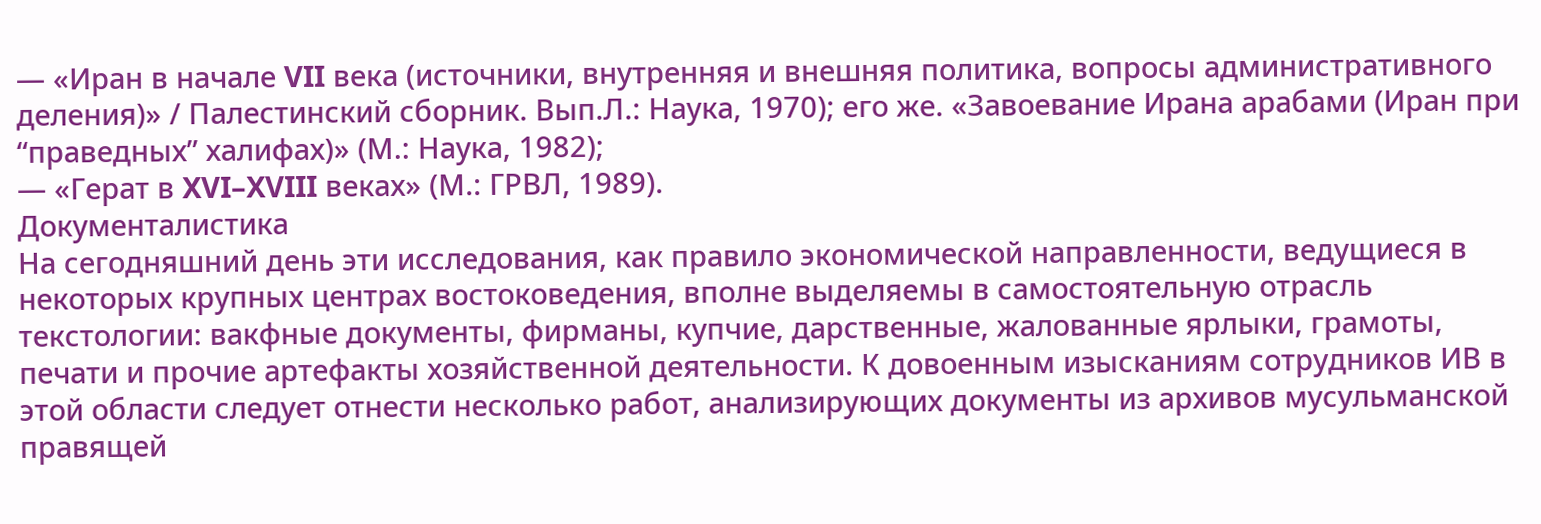— «Иран в начале VII века (источники, внутренняя и внешняя политика, вопросы административного деления)» / Палестинский сборник. Вып.Л.: Наука, 1970); его же. «Завоевание Ирана арабами (Иран при “праведных” халифах)» (М.: Наука, 1982);
— «Герат в XVI–XVIII веках» (М.: ГРВЛ, 1989).
Документалистика
На сегодняшний день эти исследования, как правило экономической направленности, ведущиеся в некоторых крупных центрах востоковедения, вполне выделяемы в самостоятельную отрасль текстологии: вакфные документы, фирманы, купчие, дарственные, жалованные ярлыки, грамоты, печати и прочие артефакты хозяйственной деятельности. К довоенным изысканиям сотрудников ИВ в этой области следует отнести несколько работ, анализирующих документы из архивов мусульманской правящей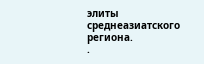элиты среднеазиатского региона.
.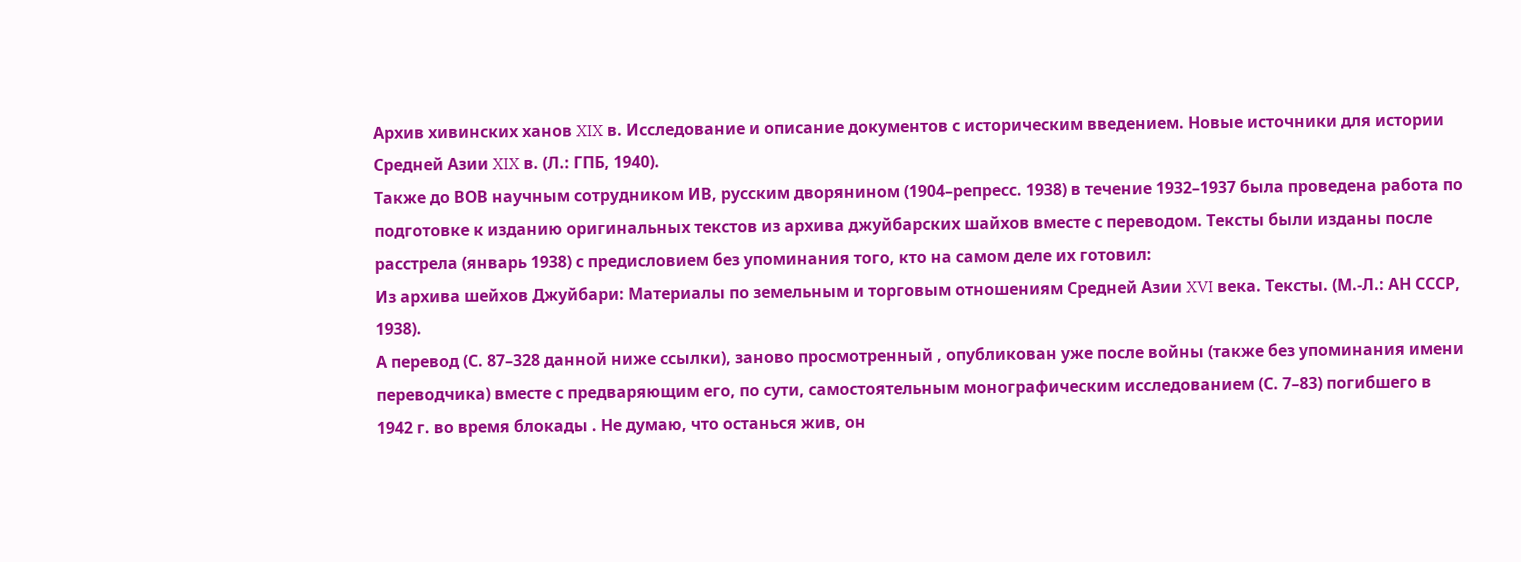Архив хивинских ханов XIX в. Исследование и описание документов с историческим введением. Новые источники для истории Средней Азии XIX в. (Л.: ГПБ, 1940).
Также до ВОВ научным сотрудником ИВ, русским дворянином (1904–репресс. 1938) в течение 1932–1937 была проведена работа по подготовке к изданию оригинальных текстов из архива джуйбарских шайхов вместе с переводом. Тексты были изданы после расстрела (январь 1938) с предисловием без упоминания того, кто на самом деле их готовил:
Из архива шейхов Джуйбари: Материалы по земельным и торговым отношениям Средней Азии XVI века. Тексты. (М.-Л.: АН СССР, 1938).
А перевод (С. 87–328 данной ниже ссылки), заново просмотренный , опубликован уже после войны (также без упоминания имени переводчика) вместе с предваряющим его, по сути, самостоятельным монографическим исследованием (С. 7–83) погибшего в 1942 г. во время блокады . Не думаю, что останься жив, он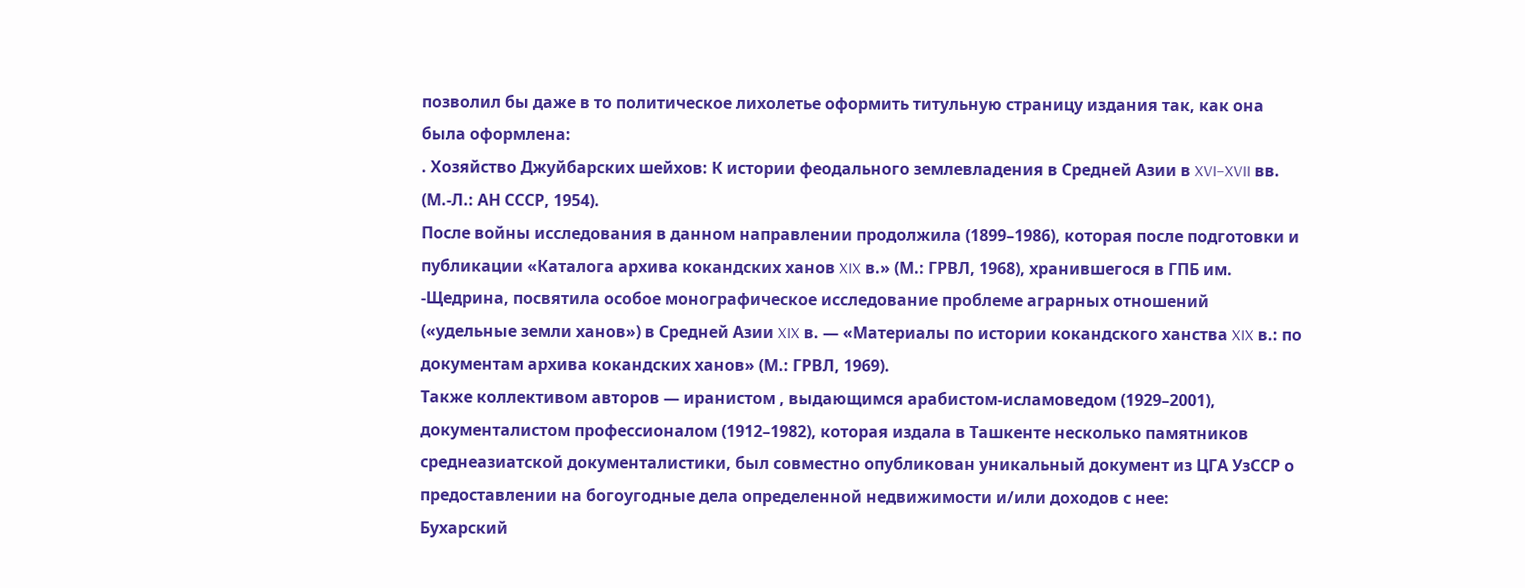позволил бы даже в то политическое лихолетье оформить титульную страницу издания так, как она была оформлена:
. Хозяйство Джуйбарских шейхов: К истории феодального землевладения в Средней Азии в XVI–XVII вв. (М.-Л.: АН СССР, 1954).
После войны исследования в данном направлении продолжила (1899–1986), которая после подготовки и публикации «Каталога архива кокандских ханов XIX в.» (М.: ГРВЛ, 1968), хранившегося в ГПБ им. -Щедрина, посвятила особое монографическое исследование проблеме аграрных отношений («удельные земли ханов») в Средней Азии XIX в. — «Материалы по истории кокандского ханства XIX в.: по документам архива кокандских ханов» (М.: ГРВЛ, 1969).
Также коллективом авторов — иранистом , выдающимся арабистом-исламоведом (1929–2001), документалистом профессионалом (1912–1982), которая издала в Ташкенте несколько памятников среднеазиатской документалистики, был совместно опубликован уникальный документ из ЦГА УзССР о предоставлении на богоугодные дела определенной недвижимости и/или доходов с нее:
Бухарский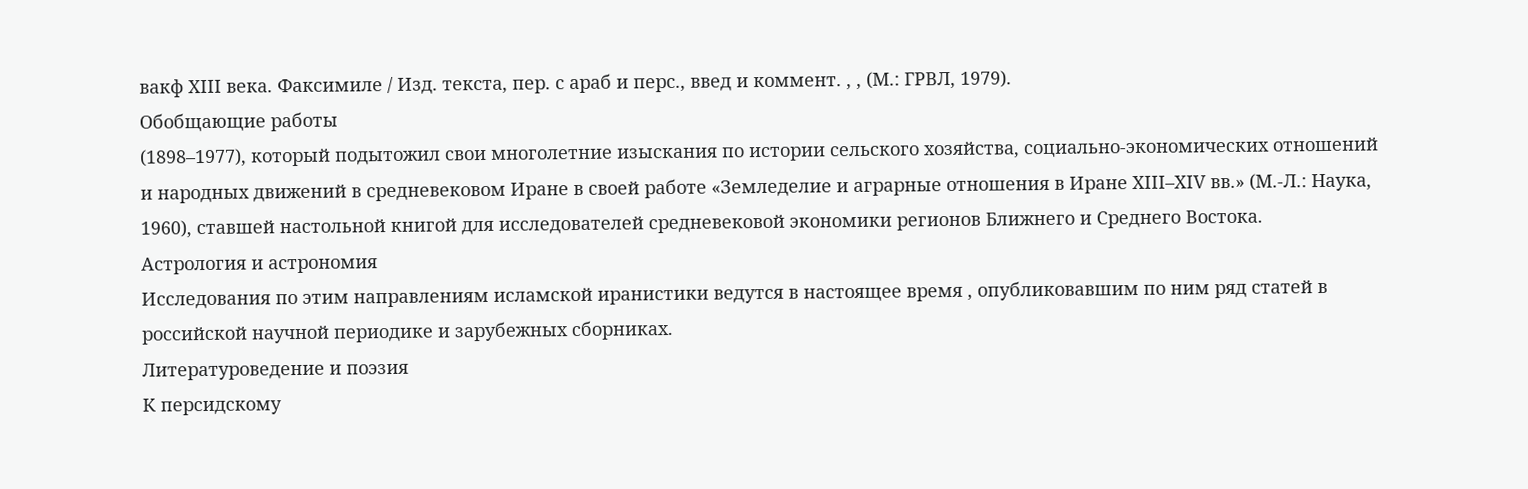вакф XIII века. Факсимиле / Изд. текста, пер. с араб и перс., введ и коммент. , , (М.: ГРВЛ, 1979).
Обобщающие работы
(1898–1977), который подытожил свои многолетние изыскания по истории сельского хозяйства, социально-экономических отношений и народных движений в средневековом Иране в своей работе «Земледелие и аграрные отношения в Иране XIII–XIV вв.» (М.-Л.: Наука, 1960), ставшей настольной книгой для исследователей средневековой экономики регионов Ближнего и Среднего Востока.
Астрология и астрономия
Исследования по этим направлениям исламской иранистики ведутся в настоящее время , опубликовавшим по ним ряд статей в российской научной периодике и зарубежных сборниках.
Литературоведение и поэзия
К персидскому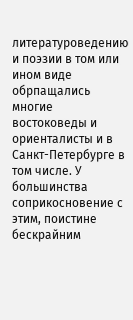литературоведению и поэзии в том или ином виде обрпащались многие востоковеды и ориенталисты и в Санкт-Петербурге в том числе. У большинства соприкосновение с этим, поистине бескрайним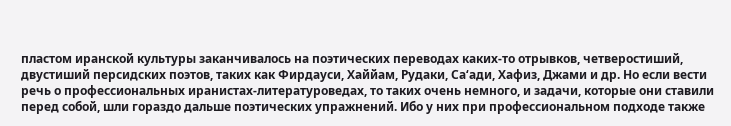пластом иранской культуры заканчивалось на поэтических переводах каких-то отрывков, четверостиший, двустиший персидских поэтов, таких как Фирдауси, Хаййам, Рудаки, Са‘ади, Хафиз, Джами и др. Но если вести речь о профессиональных иранистах-литературоведах, то таких очень немного, и задачи, которые они ставили перед собой, шли гораздо дальше поэтических упражнений. Ибо у них при профессиональном подходе также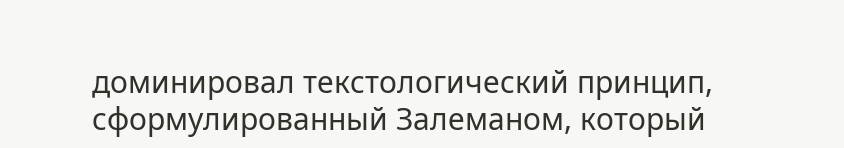доминировал текстологический принцип, сформулированный Залеманом, который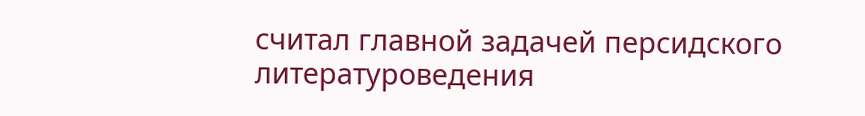считал главной задачей персидского литературоведения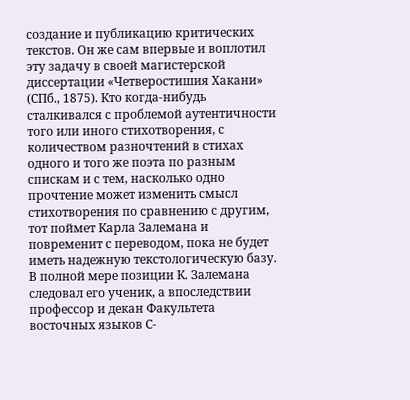создание и публикацию критических текстов. Он же сам впервые и воплотил эту задачу в своей магистерской диссертации «Четверостишия Хакани» (СПб., 1875). Кто когда-нибудь сталкивался с проблемой аутентичности того или иного стихотворения, с количеством разночтений в стихах одного и того же поэта по разным спискам и с тем, насколько одно прочтение может изменить смысл стихотворения по сравнению с другим, тот поймет Карла Залемана и повременит с переводом, пока не будет иметь надежную текстологическую базу.
В полной мере позиции К. Залемана следовал его ученик, а впоследствии профессор и декан Факультета восточных языков С-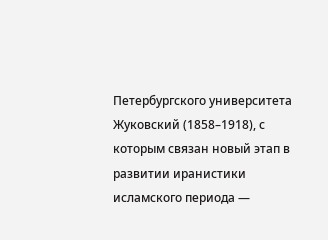Петербургского университета Жуковский (1858–1918), с которым связан новый этап в развитии иранистики исламского периода —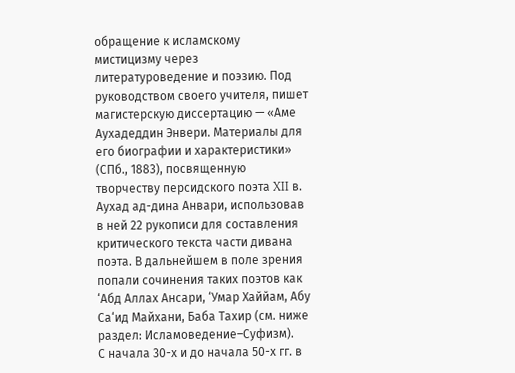обращение к исламскому мистицизму через литературоведение и поэзию. Под руководством своего учителя, пишет магистерскую диссертацию — «Аме Аухадеддин Энвери. Материалы для его биографии и характеристики» (СПб., 1883), посвященную творчеству персидского поэта XII в. Аухад ад-дина Анвари, использовав в ней 22 рукописи для составления критического текста части дивана поэта. В дальнейшем в поле зрения попали сочинения таких поэтов как ‘Абд Аллах Ансари, ‘Умар Хаййам, Абу Са‘ид Майхани, Баба Тахир (см. ниже раздел: Исламоведение–Суфизм).
С начала 30-х и до начала 50-х гг. в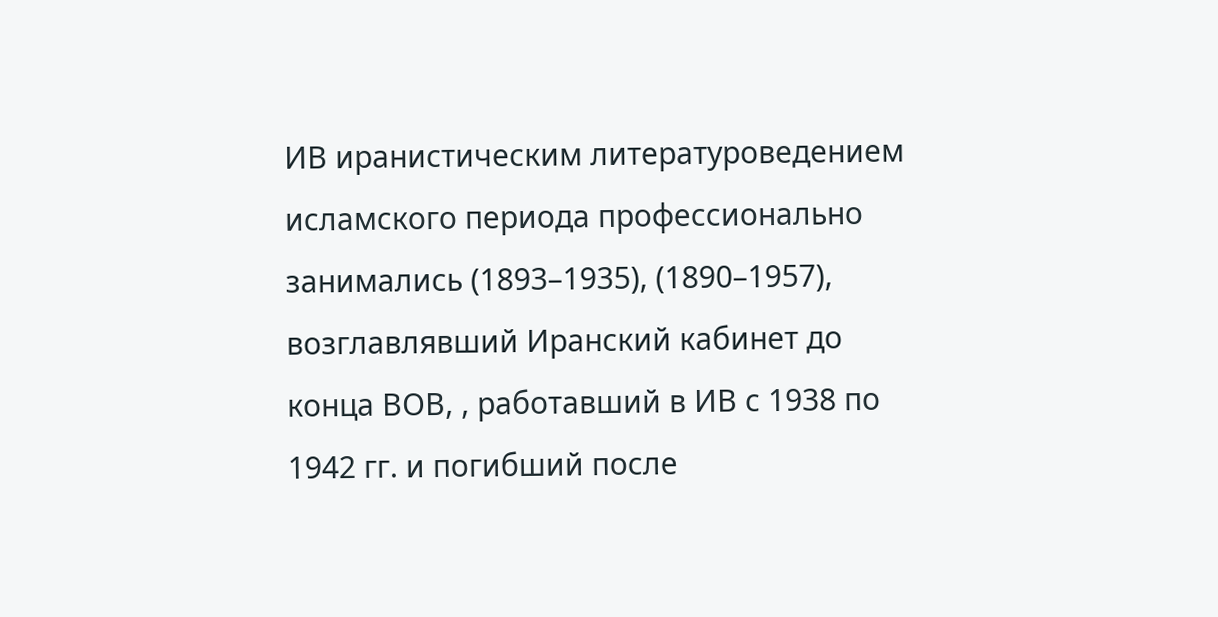ИВ иранистическим литературоведением исламского периода профессионально занимались (1893–1935), (1890–1957), возглавлявший Иранский кабинет до конца ВОВ, , работавший в ИВ с 1938 по 1942 гг. и погибший после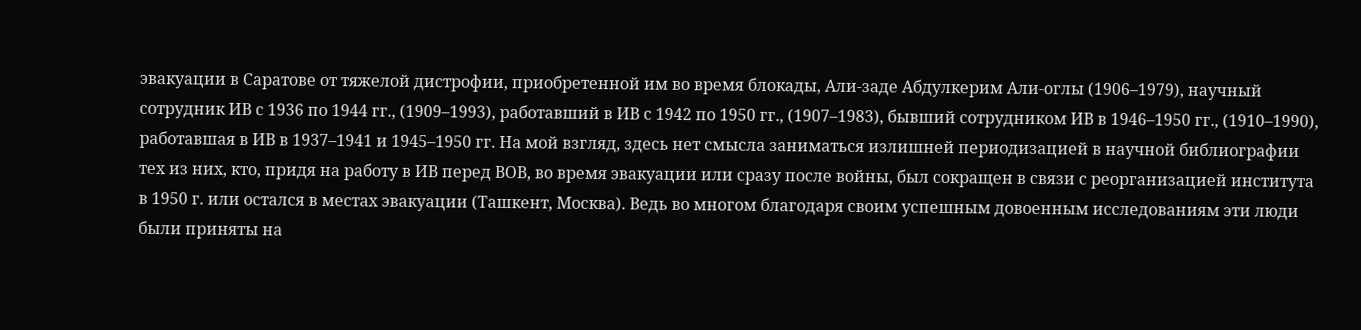эвакуации в Саратове от тяжелой дистрофии, приобретенной им во время блокады, Али-заде Абдулкерим Али-оглы (1906–1979), научный сотрудник ИВ с 1936 по 1944 гг., (1909–1993), работавший в ИВ с 1942 по 1950 гг., (1907–1983), бывший сотрудником ИВ в 1946–1950 гг., (1910–1990), работавшая в ИВ в 1937–1941 и 1945–1950 гг. На мой взгляд, здесь нет смысла заниматься излишней периодизацией в научной библиографии тех из них, кто, придя на работу в ИВ перед ВОВ, во время эвакуации или сразу после войны, был сокращен в связи с реорганизацией института в 1950 г. или остался в местах эвакуации (Ташкент, Москва). Ведь во многом благодаря своим успешным довоенным исследованиям эти люди были приняты на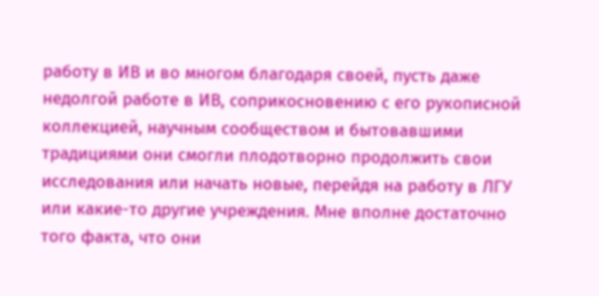работу в ИВ и во многом благодаря своей, пусть даже недолгой работе в ИВ, соприкосновению с его рукописной коллекцией, научным сообществом и бытовавшими традициями они смогли плодотворно продолжить свои исследования или начать новые, перейдя на работу в ЛГУ или какие-то другие учреждения. Мне вполне достаточно того факта, что они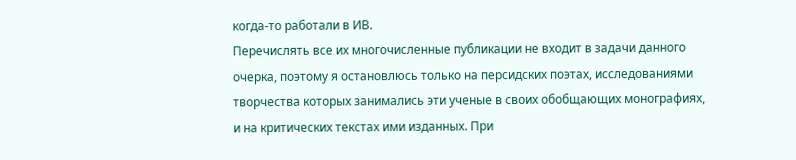когда-то работали в ИВ.
Перечислять все их многочисленные публикации не входит в задачи данного очерка, поэтому я остановлюсь только на персидских поэтах, исследованиями творчества которых занимались эти ученые в своих обобщающих монографиях, и на критических текстах ими изданных. При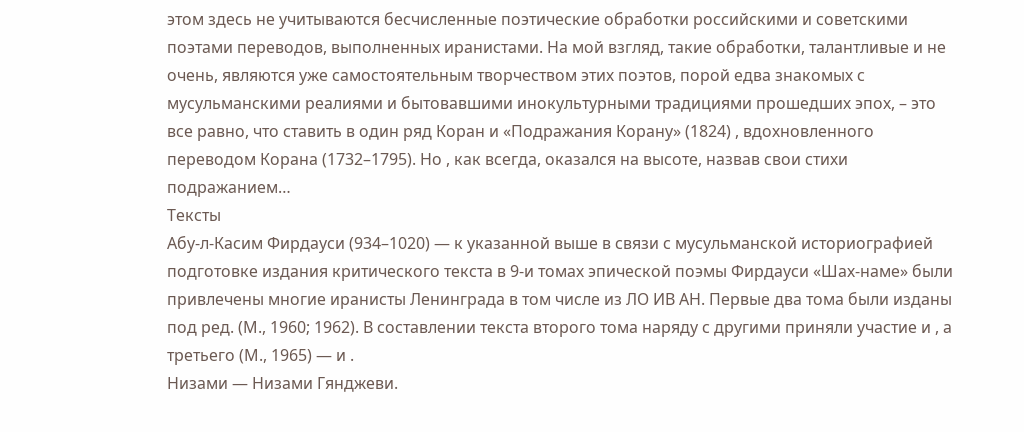этом здесь не учитываются бесчисленные поэтические обработки российскими и советскими поэтами переводов, выполненных иранистами. На мой взгляд, такие обработки, талантливые и не очень, являются уже самостоятельным творчеством этих поэтов, порой едва знакомых с мусульманскими реалиями и бытовавшими инокультурными традициями прошедших эпох, – это все равно, что ставить в один ряд Коран и «Подражания Корану» (1824) , вдохновленного переводом Корана (1732–1795). Но , как всегда, оказался на высоте, назвав свои стихи подражанием…
Тексты
Абу-л-Касим Фирдауси (934–1020) — к указанной выше в связи с мусульманской историографией подготовке издания критического текста в 9-и томах эпической поэмы Фирдауси «Шах-наме» были привлечены многие иранисты Ленинграда в том числе из ЛО ИВ АН. Первые два тома были изданы под ред. (М., 1960; 1962). В составлении текста второго тома наряду с другими приняли участие и , а третьего (М., 1965) — и .
Низами — Низами Гянджеви.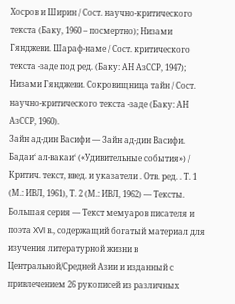Хосров и Ширин / Сост. научно-критического текста (Баку, 1960 – посмертно); Низами Гянджеви. Шараф-наме / Сост. критического текста -заде под ред. (Баку: АН АзССР, 1947); Низами Гянджеви. Сокровищница тайн / Сост. научно-критического текста -заде (Баку: АН АзССР, 1960).
Зайн ад-дин Васифи — Зайн ад-дин Васифи. Бадаи‘ ал-вакаи‘ («Удивительные события») / Критич. текст, введ. и указатели . Отв. ред. . Т. 1 (М.: ИВЛ, 1961), Т. 2 (М.: ИВЛ, 1962) — Тексты. Большая серия — Текст мемуаров писателя и поэта XVI в., содержащий богатый материал для изучения литературной жизни в Центральной/Средней Азии и изданный с привлечением 26 рукописей из различных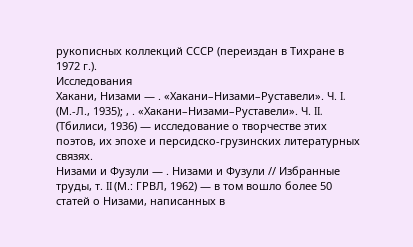рукописных коллекций СССР (переиздан в Тихране в 1972 г.).
Исследования
Хакани, Низами — . «Хакани–Низами–Руставели». Ч. I. (М.-Л., 1935); , . «Хакани–Низами–Руставели». Ч. II. (Тбилиси, 1936) — исследование о творчестве этих поэтов, их эпохе и персидско-грузинских литературных связях.
Низами и Фузули — . Низами и Фузули // Избранные труды, т. II (М.: ГРВЛ, 1962) — в том вошло более 50 статей о Низами, написанных в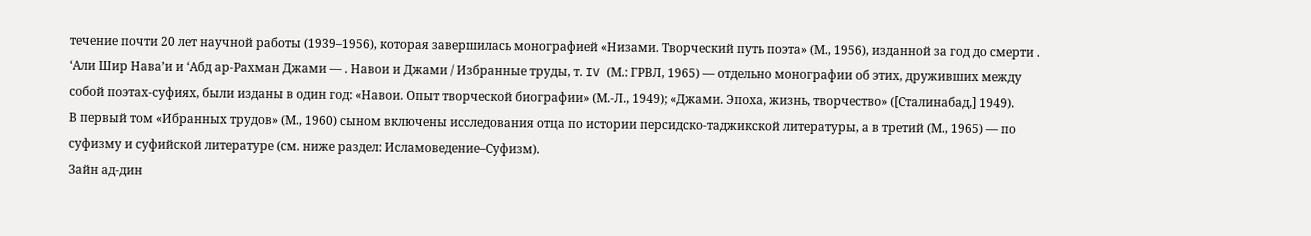течение почти 20 лет научной работы (1939–1956), которая завершилась монографией «Низами. Творческий путь поэта» (М., 1956), изданной за год до смерти .
‘Али Шир Нава’и и ‘Абд ар-Рахман Джами — . Навои и Джами / Избранные труды, т. IV (М.: ГРВЛ, 1965) — отдельно монографии об этих, друживших между собой поэтах-суфиях, были изданы в один год: «Навои. Опыт творческой биографии» (М.-Л., 1949); «Джами. Эпоха, жизнь, творчество» ([Сталинабад,] 1949).
В первый том «Ибранных трудов» (М., 1960) сыном включены исследования отца по истории персидско-таджикской литературы, а в третий (М., 1965) — по суфизму и суфийской литературе (см. ниже раздел: Исламоведение–Суфизм).
Зайн ад-дин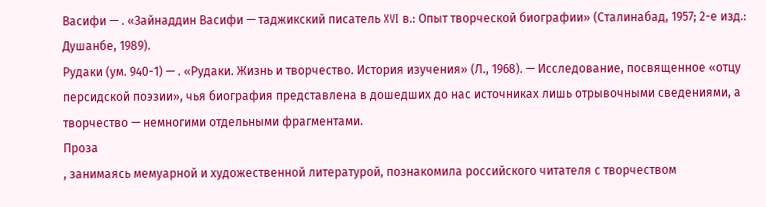Васифи — . «Зайнаддин Васифи — таджикский писатель XVI в.: Опыт творческой биографии» (Сталинабад, 1957; 2-е изд.: Душанбе, 1989).
Рудаки (ум. 940-1) — . «Рудаки. Жизнь и творчество. История изучения» (Л., 1968). — Исследование, посвященное «отцу персидской поэзии», чья биография представлена в дошедших до нас источниках лишь отрывочными сведениями, а творчество — немногими отдельными фрагментами.
Проза
, занимаясь мемуарной и художественной литературой, познакомила российского читателя с творчеством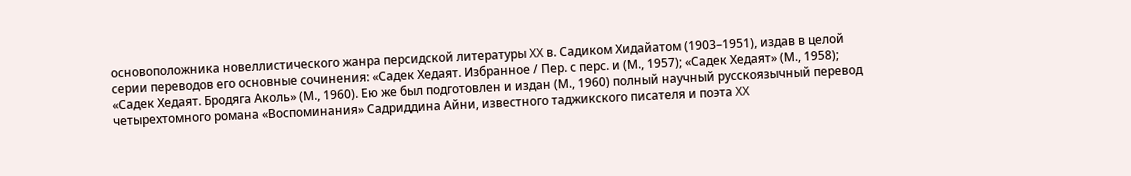основоположника новеллистического жанра персидской литературы XX в. Садиком Хидайатом (1903–1951), издав в целой серии переводов его основные сочинения: «Садек Хедаят. Избранное / Пер. с перс. и (М., 1957); «Садек Хедаят» (М., 1958); «Садек Хедаят. Бродяга Аколь» (М., 1960). Ею же был подготовлен и издан (М., 1960) полный научный русскоязычный перевод четырехтомного романа «Воспоминания» Садриддина Айни, известного таджикского писателя и поэта XX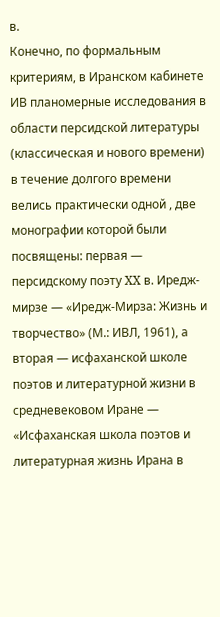в.
Конечно, по формальным критериям, в Иранском кабинете ИВ планомерные исследования в области персидской литературы (классическая и нового времени) в течение долгого времени велись практически одной , две монографии которой были посвящены: первая — персидскому поэту XX в. Иредж-мирзе — «Иредж-Мирза: Жизнь и творчество» (М.: ИВЛ, 1961), а вторая — исфаханской школе поэтов и литературной жизни в средневековом Иране — «Исфаханская школа поэтов и литературная жизнь Ирана в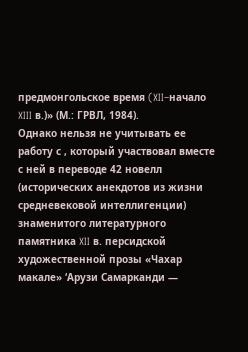предмонгольское время (XII–начало XIII в.)» (М.: ГРВЛ, 1984).
Однако нельзя не учитывать ее работу с , который участвовал вместе с ней в переводе 42 новелл (исторических анекдотов из жизни средневековой интеллигенции) знаменитого литературного памятника XII в. персидской художественной прозы «Чахар макале» ‘Арузи Самарканди —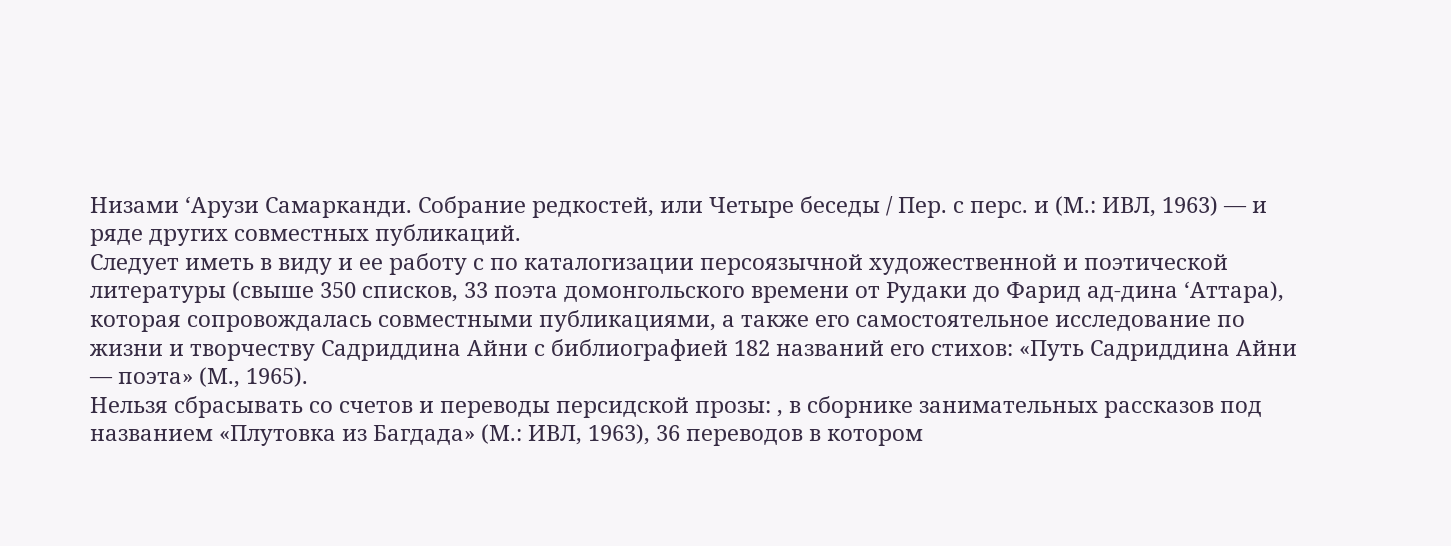Низами ‘Арузи Самарканди. Собрание редкостей, или Четыре беседы / Пер. с перс. и (М.: ИВЛ, 1963) — и ряде других совместных публикаций.
Следует иметь в виду и ее работу с по каталогизации персоязычной художественной и поэтической литературы (свыше 350 списков, 33 поэта домонгольского времени от Рудаки до Фарид ад-дина ‘Аттара), которая сопровождалась совместными публикациями, а также его самостоятельное исследование по жизни и творчеству Садриддина Айни с библиографией 182 названий его стихов: «Путь Садриддина Айни — поэта» (М., 1965).
Нельзя сбрасывать со счетов и переводы персидской прозы: , в сборнике занимательных рассказов под названием «Плутовка из Багдада» (М.: ИВЛ, 1963), 36 переводов в котором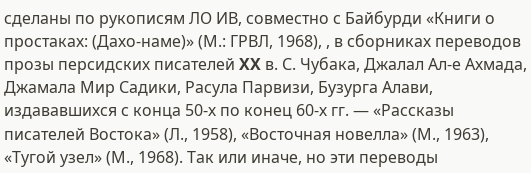сделаны по рукописям ЛО ИВ, совместно с Байбурди «Книги о простаках: (Дахо-наме)» (М.: ГРВЛ, 1968), , в сборниках переводов прозы персидских писателей XX в. С. Чубака, Джалал Ал-е Ахмада, Джамала Мир Садики, Расула Парвизи, Бузурга Алави, издававшихся с конца 50-х по конец 60-х гг. — «Рассказы писателей Востока» (Л., 1958), «Восточная новелла» (М., 1963), «Тугой узел» (М., 1968). Так или иначе, но эти переводы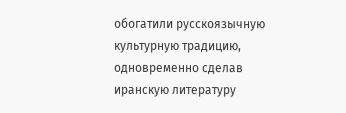обогатили русскоязычную культурную традицию, одновременно сделав иранскую литературу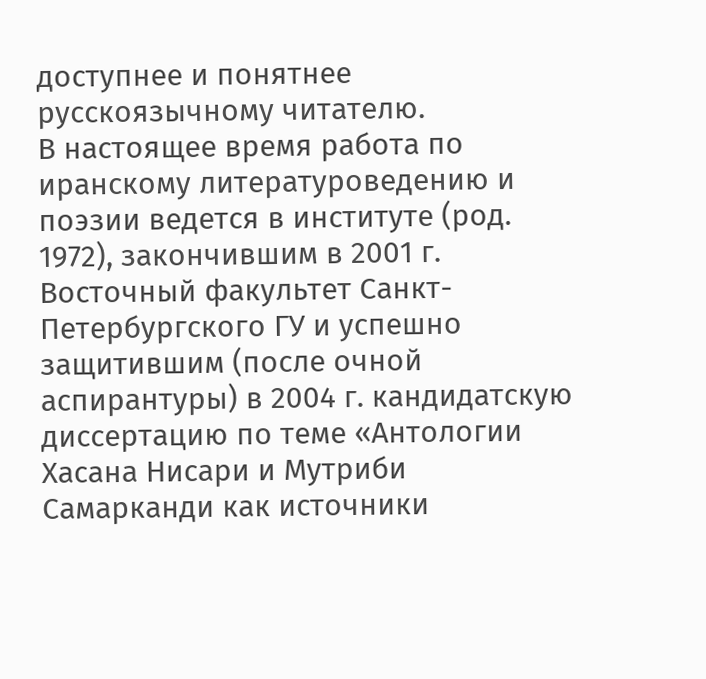доступнее и понятнее русскоязычному читателю.
В настоящее время работа по иранскому литературоведению и поэзии ведется в институте (род. 1972), закончившим в 2001 г. Восточный факультет Санкт-Петербургского ГУ и успешно защитившим (после очной аспирантуры) в 2004 г. кандидатскую диссертацию по теме «Антологии Хасана Нисари и Мутриби Самарканди как источники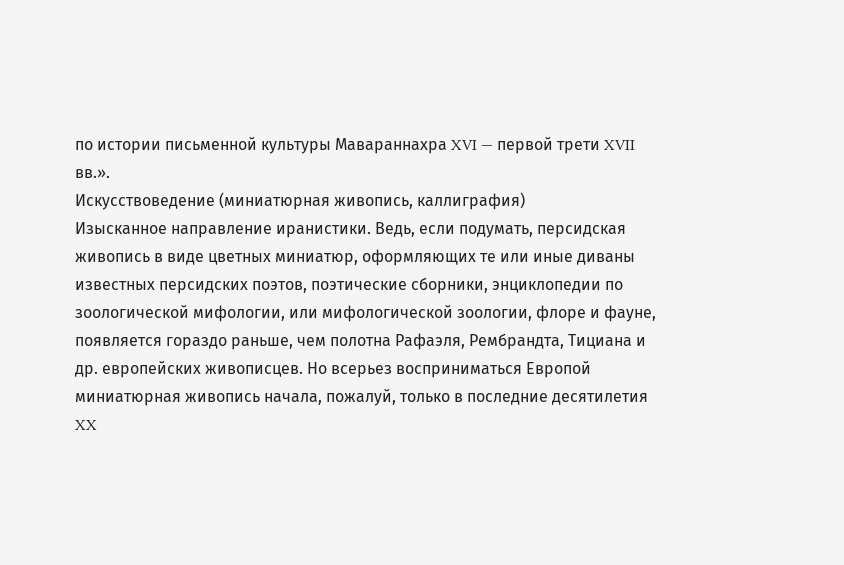по истории письменной культуры Мавараннахра XVI — первой трети XVII вв.».
Искусствоведение (миниатюрная живопись, каллиграфия)
Изысканное направление иранистики. Ведь, если подумать, персидская живопись в виде цветных миниатюр, оформляющих те или иные диваны известных персидских поэтов, поэтические сборники, энциклопедии по зоологической мифологии, или мифологической зоологии, флоре и фауне, появляется гораздо раньше, чем полотна Рафаэля, Рембрандта, Тициана и др. европейских живописцев. Но всерьез восприниматься Европой миниатюрная живопись начала, пожалуй, только в последние десятилетия XX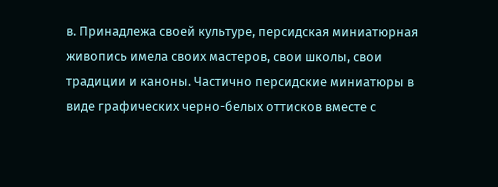в. Принадлежа своей культуре, персидская миниатюрная живопись имела своих мастеров, свои школы, свои традиции и каноны. Частично персидские миниатюры в виде графических черно-белых оттисков вместе с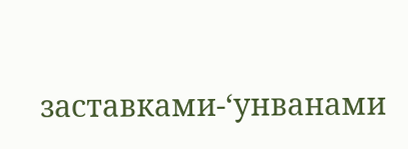заставками-‘унванами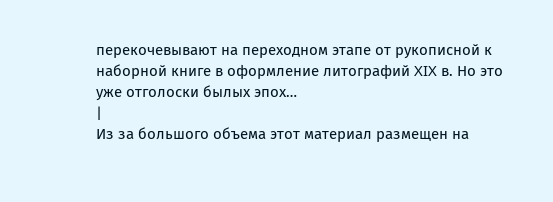перекочевывают на переходном этапе от рукописной к наборной книге в оформление литографий XIX в. Но это уже отголоски былых эпох…
|
Из за большого объема этот материал размещен на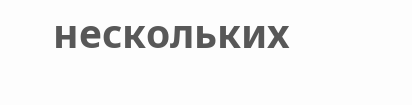нескольких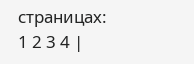страницах:
1 2 3 4 |